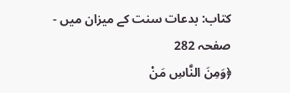کتاب: بدعات سنت کے میزان میں - صفحہ 282
﴿وَمِنَ النَّاسِ مَنْ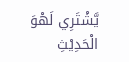یَّشْتَرِي لَھْوَ الْحَدِیْثِ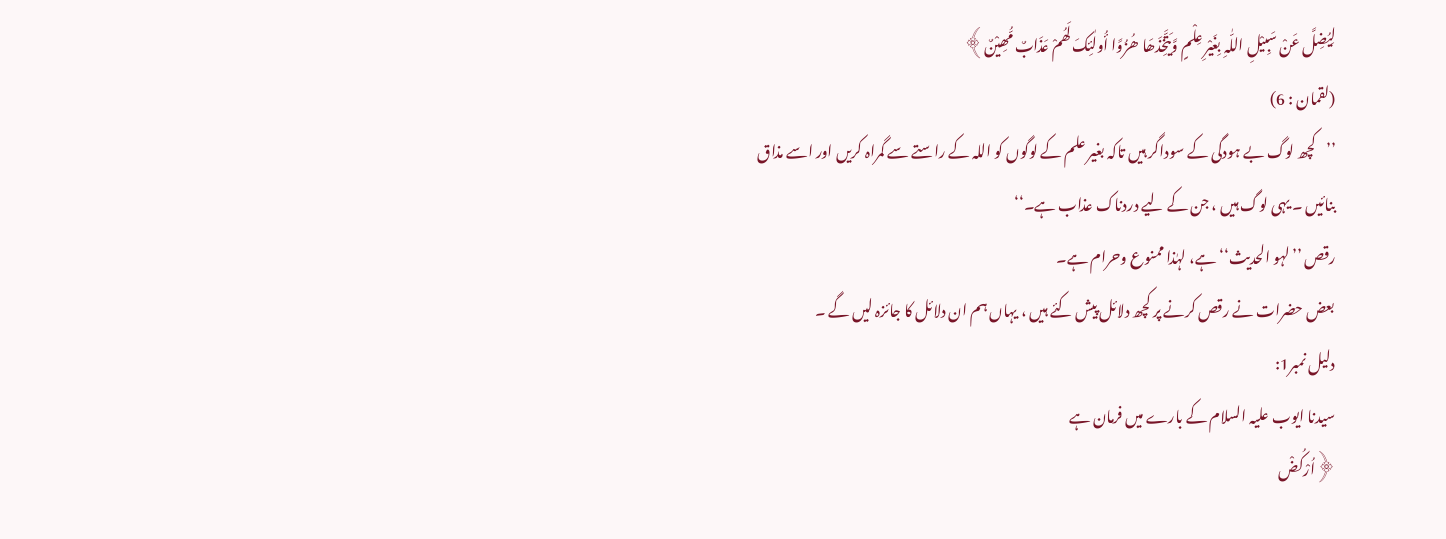لِیُضِلَّ عَنْ سَبِیْلِ اللّٰہِ بِغَیْرِ عِلْمٍ وَّیَتَّخِذَھَا ھُزُوًا أُولٰئِکَ لَھُمْ عَذَابٌ مُّھِیْنٌ﴾
(لقمان : 6)
’’کچھ لوگ بے ہودگی کے سوداگر ہیں تاکہ بغیر علم کے لوگوں کو اللہ کے راستے سے گمراہ کریں اور اسے مذاق بنائیں ۔ یہی لوگ ہیں ، جن کے لیے دردناک عذاب ہے۔‘‘
رقص ’’لہو الحدیث‘‘ ہے، لہٰذا ممنوع وحرام ہے۔
بعض حضرات نے رقص کرنے پر کچھ دلائل پیش کئے ہیں ، یہاں ہم ان دلائل کا جائزہ لیں گے ۔
دلیل نمبر1:
سیدنا ایوب علیہ السلام کے بارے میں فرمان ہے
﴿اُرْکُضْ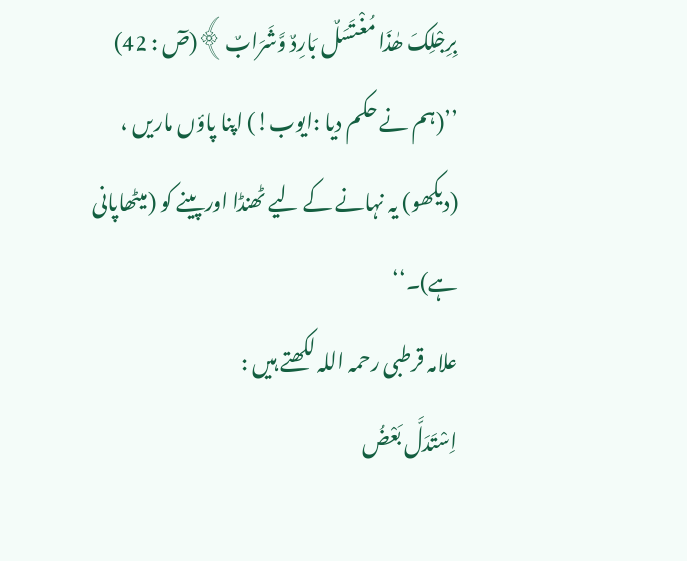بِرِجْلِکَ ھٰذَا مُغْتَسَلٌ بَارِدٌ وَّشَرَابٌ﴾(صٓ : 42)
’’(ہم نے حکم دیا :ایوب!) اپنا پاؤں ماریں ، (دیکھو) یہ نہانے کے لیے ٹھنڈا اورپینے کو (میٹھاپانی ہے)۔‘‘
علامہ قرطبی رحمہ اللہ لکھتے ہیں :
اِسْتَدَلَّ بَعْضُ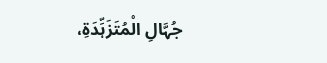جُہَّالِ الْمُتَزَہِّدَۃِ،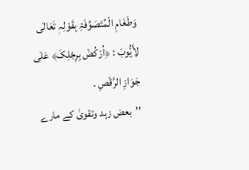وَطَغَامِ الْمُتَصَوِّفَۃِ بِقَوْلِہٖ تَعَالٰی لِأَیُّوبَ : ﴿اُرْکُضْ بِرِجْلِکَ﴾ عَلٰی جَوَازِ الرَّقْصِ ۔
’’بعض زہد وتقویٰ کے مارے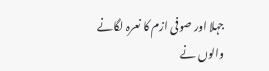جہلا اور صوفی ازم کا نعرہ لگانے والوں نے